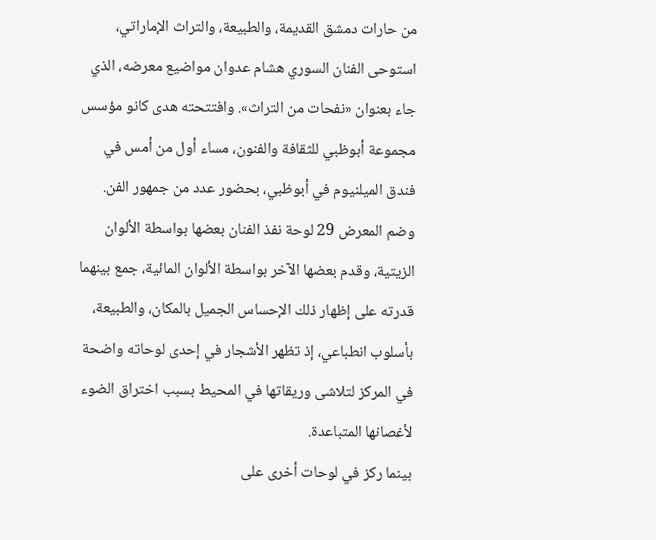من حارات دمشق القديمة، والطبيعة، والتراث الإماراتي، استوحى الفنان السوري هشام عدوان مواضيع معرضه، الذي جاء بعنوان «نفحات من التراث». وافتتحته هدى كانو مؤسس مجموعة أبوظبي للثقافة والفنون، مساء أول من أمس في فندق الميلنيوم في أبوظبي، بحضور عدد من جمهور الفن.
وضم المعرض 29 لوحة نفذ الفنان بعضها بواسطة الألوان الزيتية، وقدم بعضها الآخر بواسطة الألوان المائية، جمع بينهما قدرته على إظهار ذلك الإحساس الجميل بالمكان، والطبيعة، بأسلوب انطباعي، إذ تظهر الأشجار في إحدى لوحاته واضحة في المركز لتلاشى وريقاتها في المحيط بسبب اختراق الضوء لأغصانها المتباعدة.
بينما ركز في لوحات أخرى على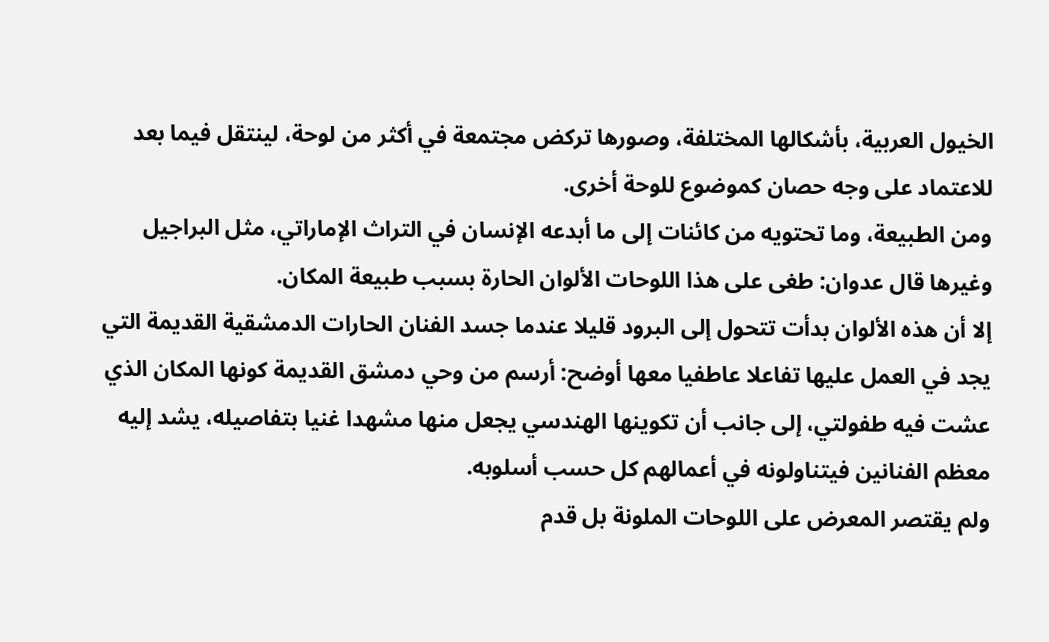الخيول العربية، بأشكالها المختلفة، وصورها تركض مجتمعة في أكثر من لوحة، لينتقل فيما بعد للاعتماد على وجه حصان كموضوع للوحة أخرى.
ومن الطبيعة، وما تحتويه من كائنات إلى ما أبدعه الإنسان في التراث الإماراتي، مثل البراجيل وغيرها قال عدوان: طغى على هذا اللوحات الألوان الحارة بسبب طبيعة المكان.
إلا أن هذه الألوان بدأت تتحول إلى البرود قليلا عندما جسد الفنان الحارات الدمشقية القديمة التي يجد في العمل عليها تفاعلا عاطفيا معها أوضح: أرسم من وحي دمشق القديمة كونها المكان الذي عشت فيه طفولتي، إلى جانب أن تكوينها الهندسي يجعل منها مشهدا غنيا بتفاصيله، يشد إليه معظم الفنانين فيتناولونه في أعمالهم كل حسب أسلوبه.
ولم يقتصر المعرض على اللوحات الملونة بل قدم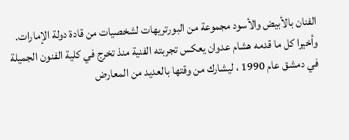الفنان بالأبيض والأسود مجموعة من البورتريهات لشخصيات من قادة دولة الإمارات.
وأخيرا كل ما قدمه هشام عدوان يعكس تجربته الفنية منذ تخرج في كلية الفنون الجميلة في دمشق عام 1990 ، ليشارك من وقتها بالعديد من المعارض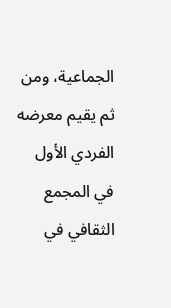الجماعية، ومن ثم يقيم معرضه الفردي الأول في المجمع الثقافي في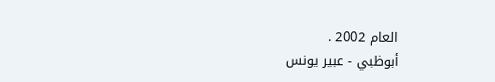العام 2002 .
أبوظبي - عبير يونس